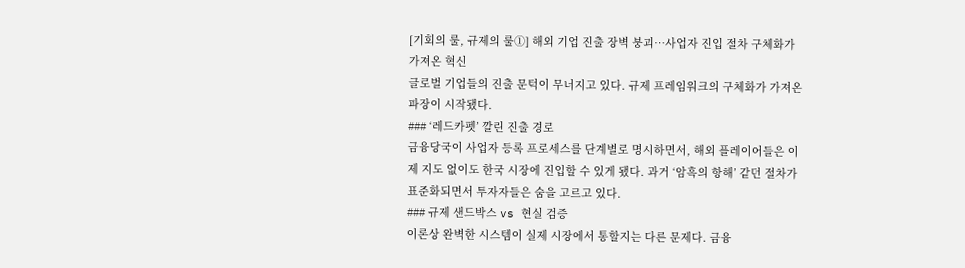[기회의 룰, 규제의 룰①] 해외 기업 진출 장벽 붕괴…사업자 진입 절차 구체화가 가져온 혁신
글로벌 기업들의 진출 문턱이 무너지고 있다. 규제 프레임워크의 구체화가 가져온 파장이 시작됐다.
### ‘레드카펫’ 깔린 진출 경로
금융당국이 사업자 등록 프로세스를 단계별로 명시하면서, 해외 플레이어들은 이제 지도 없이도 한국 시장에 진입할 수 있게 됐다. 과거 ‘암흑의 항해’ 같던 절차가 표준화되면서 투자자들은 숨을 고르고 있다.
### 규제 샌드박스 vs 현실 검증
이론상 완벽한 시스템이 실제 시장에서 통할지는 다른 문제다. 금융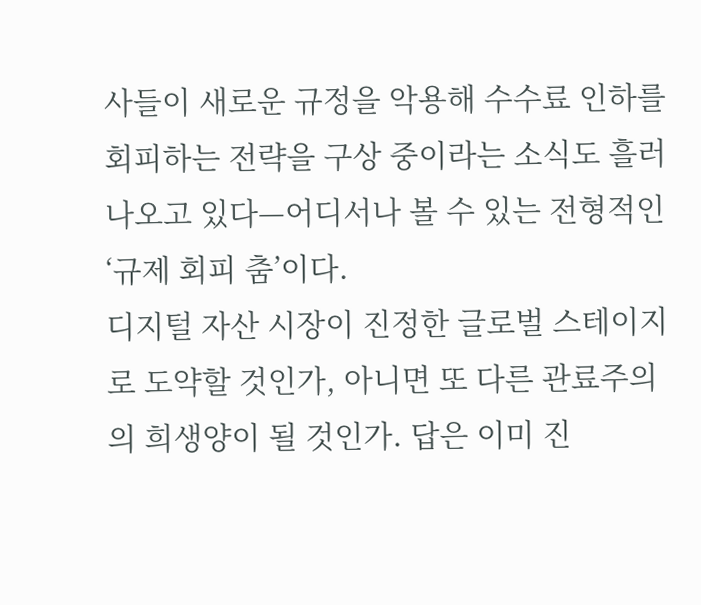사들이 새로운 규정을 악용해 수수료 인하를 회피하는 전략을 구상 중이라는 소식도 흘러나오고 있다—어디서나 볼 수 있는 전형적인 ‘규제 회피 춤’이다.
디지털 자산 시장이 진정한 글로벌 스테이지로 도약할 것인가, 아니면 또 다른 관료주의의 희생양이 될 것인가. 답은 이미 진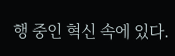행 중인 혁신 속에 있다.